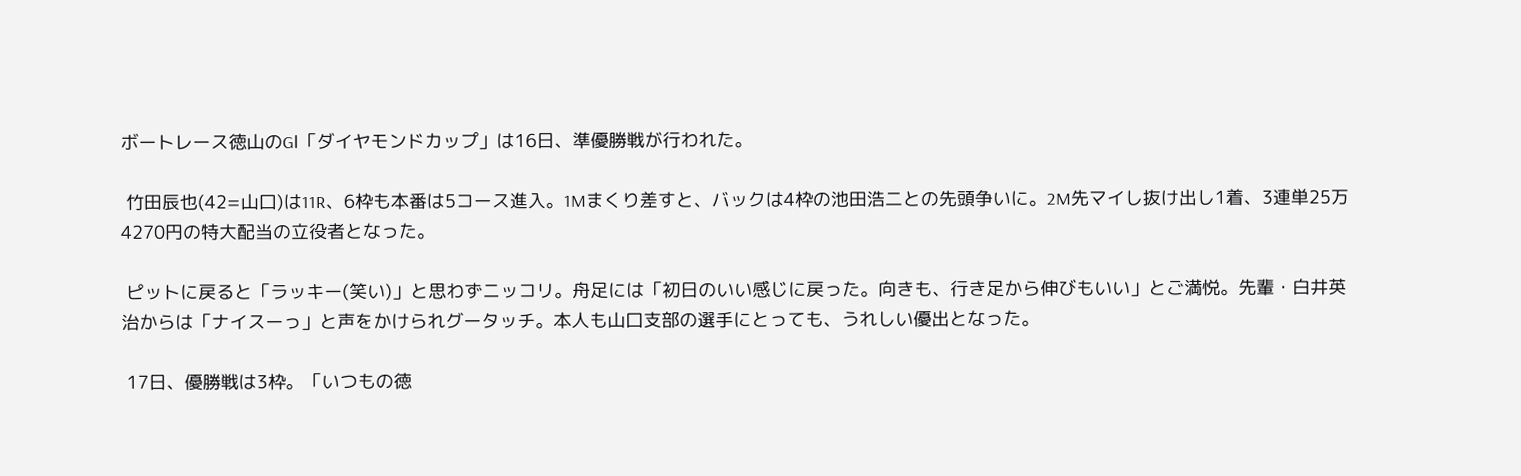ボートレース徳山のGⅠ「ダイヤモンドカップ」は16日、準優勝戦が行われた。

 竹田辰也(42=山口)は11R、6枠も本番は5コース進入。1Mまくり差すと、バックは4枠の池田浩二との先頭争いに。2M先マイし抜け出し1着、3連単25万4270円の特大配当の立役者となった。

 ピットに戻ると「ラッキー(笑い)」と思わずニッコリ。舟足には「初日のいい感じに戻った。向きも、行き足から伸びもいい」とご満悦。先輩・白井英治からは「ナイスーっ」と声をかけられグータッチ。本人も山口支部の選手にとっても、うれしい優出となった。

 17日、優勝戦は3枠。「いつもの徳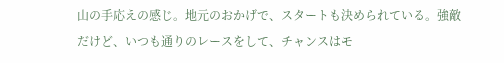山の手応えの感じ。地元のおかげで、スタートも決められている。強敵だけど、いつも通りのレースをして、チャンスはモ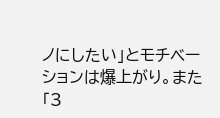ノにしたい」とモチベーションは爆上がり。また「3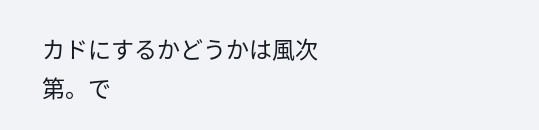カドにするかどうかは風次第。で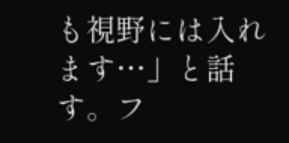も視野には入れます…」と話す。フ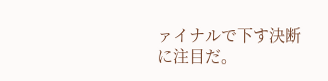ァイナルで下す決断に注目だ。